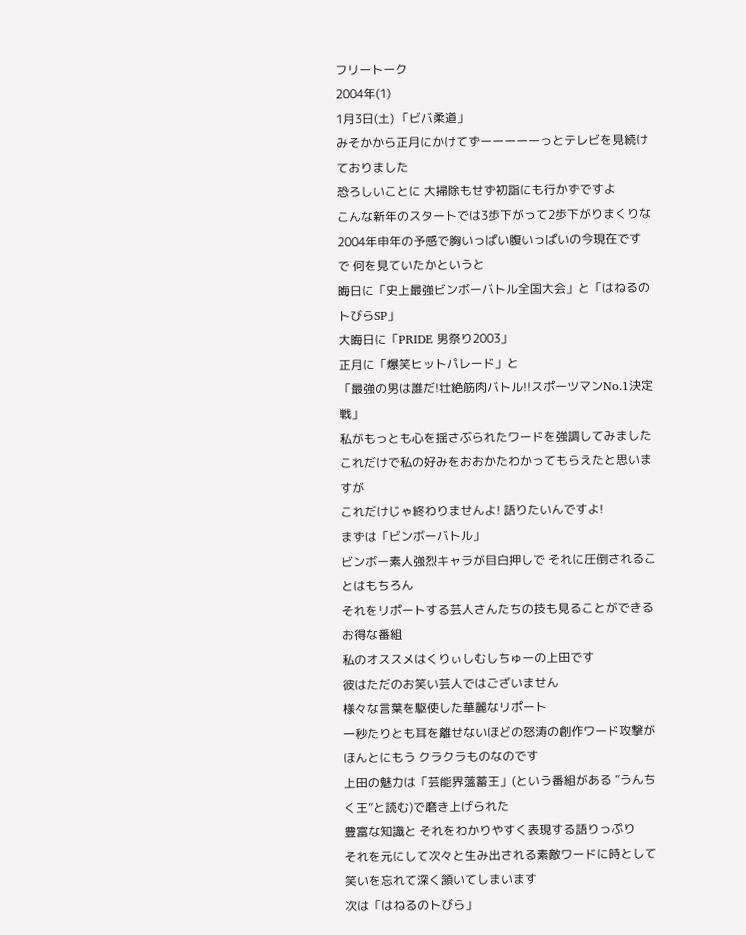フリートーク
2004年(1)
1月3日(土) 「ビバ柔道」
みそかから正月にかけてずーーーーーっとテレビを見続けておりました
恐ろしいことに 大掃除もせず初詣にも行かずですよ
こんな新年のスタートでは3歩下がって2歩下がりまくりな
2004年申年の予感で胸いっぱい腹いっぱいの今現在です
で 何を見ていたかというと
晦日に「史上最強ビンボーバトル全国大会」と「はねるのトびらSP」
大晦日に「PRIDE 男祭り2003」
正月に「爆笑ヒットパレード」と
「最強の男は誰だ!壮絶筋肉バトル!!スポーツマンNo.1決定戦」
私がもっとも心を揺さぶられたワードを強調してみました
これだけで私の好みをおおかたわかってもらえたと思いますが
これだけじゃ終わりませんよ! 語りたいんですよ!
まずは「ビンボーバトル」
ビンボー素人強烈キャラが目白押しで それに圧倒されることはもちろん
それをリポートする芸人さんたちの技も見ることができるお得な番組
私のオススメはくりぃしむしちゅーの上田です
彼はただのお笑い芸人ではございません
様々な言葉を駆使した華麗なリポート
一秒たりとも耳を離せないほどの怒涛の創作ワード攻撃がほんとにもう クラクラものなのです
上田の魅力は「芸能界薀蓄王」(という番組がある ”うんちく王”と読む)で磨き上げられた
豊富な知識と それをわかりやすく表現する語りっぷり
それを元にして次々と生み出される素敵ワードに時として笑いを忘れて深く頷いてしまいます
次は「はねるのトびら」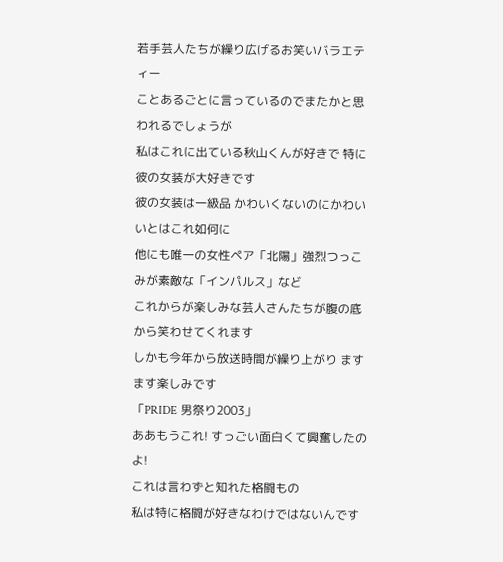若手芸人たちが繰り広げるお笑いバラエティー
ことあるごとに言っているのでまたかと思われるでしょうが
私はこれに出ている秋山くんが好きで 特に彼の女装が大好きです
彼の女装は一級品 かわいくないのにかわいいとはこれ如何に
他にも唯一の女性ペア「北陽」強烈つっこみが素敵な「インパルス」など
これからが楽しみな芸人さんたちが腹の底から笑わせてくれます
しかも今年から放送時間が繰り上がり ますます楽しみです
「PRIDE 男祭り2003」
ああもうこれ! すっごい面白くて興奮したのよ!
これは言わずと知れた格闘もの
私は特に格闘が好きなわけではないんです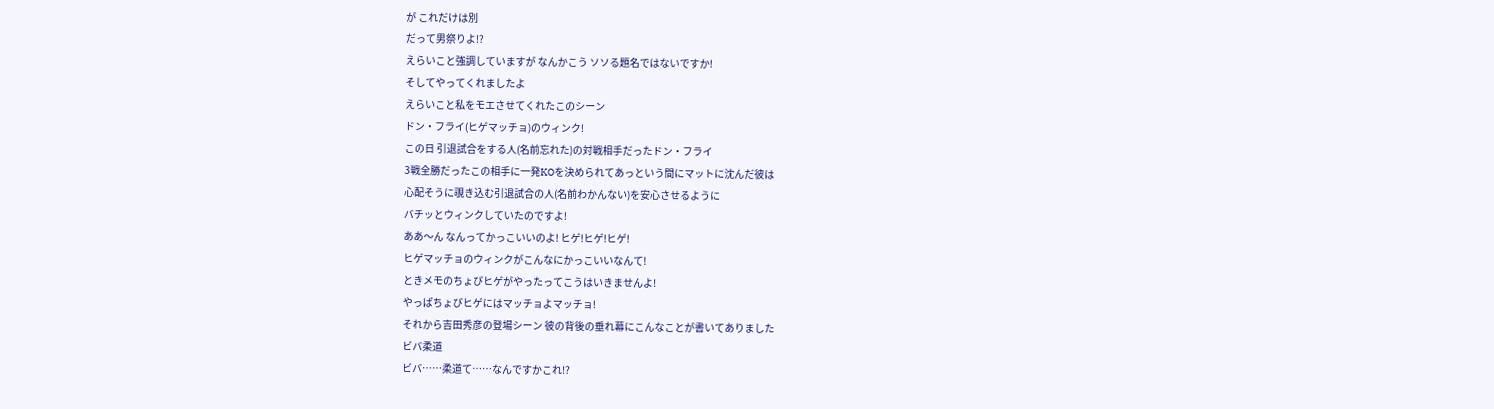が これだけは別
だって男祭りよ!?
えらいこと強調していますが なんかこう ソソる題名ではないですか!
そしてやってくれましたよ
えらいこと私をモエさせてくれたこのシーン
ドン・フライ(ヒゲマッチョ)のウィンク!
この日 引退試合をする人(名前忘れた)の対戦相手だったドン・フライ
3戦全勝だったこの相手に一発KOを決められてあっという間にマットに沈んだ彼は
心配そうに覗き込む引退試合の人(名前わかんない)を安心させるように
バチッとウィンクしていたのですよ!
ああ〜ん なんってかっこいいのよ! ヒゲ!ヒゲ!ヒゲ!
ヒゲマッチョのウィンクがこんなにかっこいいなんて!
ときメモのちょびヒゲがやったってこうはいきませんよ!
やっぱちょびヒゲにはマッチョよマッチョ!
それから吉田秀彦の登場シーン 彼の背後の垂れ幕にこんなことが書いてありました
ビバ柔道
ビバ……柔道て……なんですかこれ!?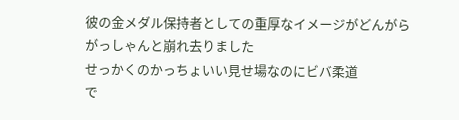彼の金メダル保持者としての重厚なイメージがどんがらがっしゃんと崩れ去りました
せっかくのかっちょいい見せ場なのにビバ柔道
で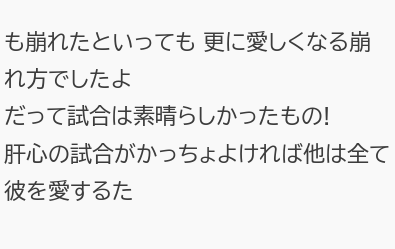も崩れたといっても 更に愛しくなる崩れ方でしたよ
だって試合は素晴らしかったもの!
肝心の試合がかっちょよければ他は全て彼を愛するた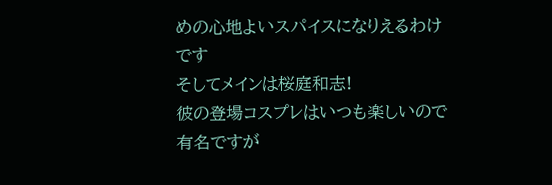めの心地よいスパイスになりえるわけです
そしてメインは桜庭和志!
彼の登場コスプレはいつも楽しいので有名ですが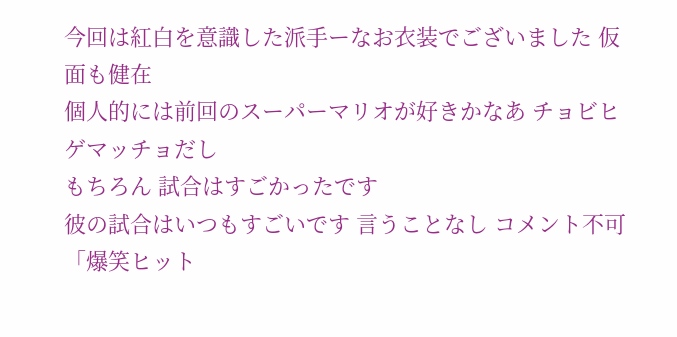今回は紅白を意識した派手ーなお衣装でございました 仮面も健在
個人的には前回のスーパーマリオが好きかなあ チョビヒゲマッチョだし
もちろん 試合はすごかったです
彼の試合はいつもすごいです 言うことなし コメント不可
「爆笑ヒット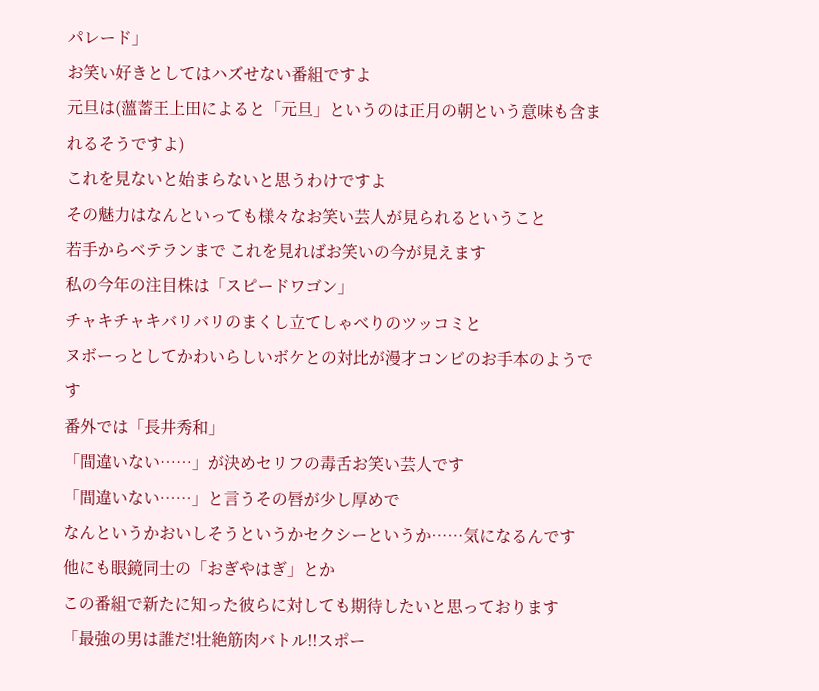パレード」
お笑い好きとしてはハズせない番組ですよ
元旦は(薀蓄王上田によると「元旦」というのは正月の朝という意味も含まれるそうですよ)
これを見ないと始まらないと思うわけですよ
その魅力はなんといっても様々なお笑い芸人が見られるということ
若手からベテランまで これを見ればお笑いの今が見えます
私の今年の注目株は「スピードワゴン」
チャキチャキバリバリのまくし立てしゃべりのツッコミと
ヌボーっとしてかわいらしいボケとの対比が漫才コンビのお手本のようです
番外では「長井秀和」
「間違いない……」が決めセリフの毒舌お笑い芸人です
「間違いない……」と言うその唇が少し厚めで
なんというかおいしそうというかセクシーというか……気になるんです
他にも眼鏡同士の「おぎやはぎ」とか
この番組で新たに知った彼らに対しても期待したいと思っております
「最強の男は誰だ!壮絶筋肉バトル!!スポー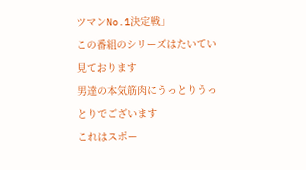ツマンNo.1決定戦」
この番組のシリーズはたいてい見ております
男達の本気筋肉にうっとりうっとりでございます
これはスポー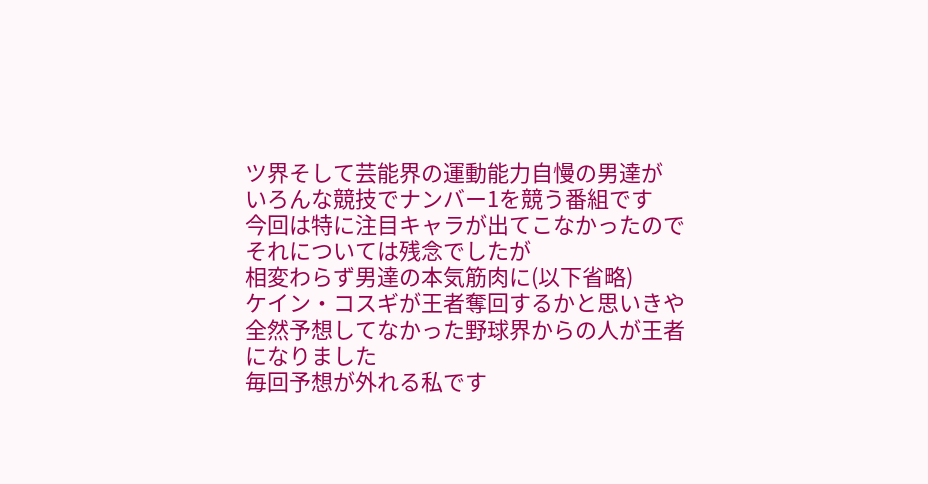ツ界そして芸能界の運動能力自慢の男達が
いろんな競技でナンバー1を競う番組です
今回は特に注目キャラが出てこなかったので それについては残念でしたが
相変わらず男達の本気筋肉に(以下省略)
ケイン・コスギが王者奪回するかと思いきや
全然予想してなかった野球界からの人が王者になりました
毎回予想が外れる私です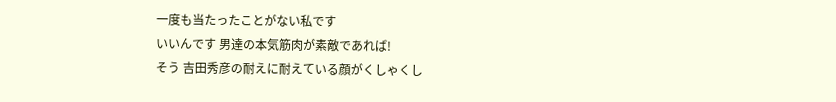一度も当たったことがない私です
いいんです 男達の本気筋肉が素敵であれば!
そう 吉田秀彦の耐えに耐えている顔がくしゃくし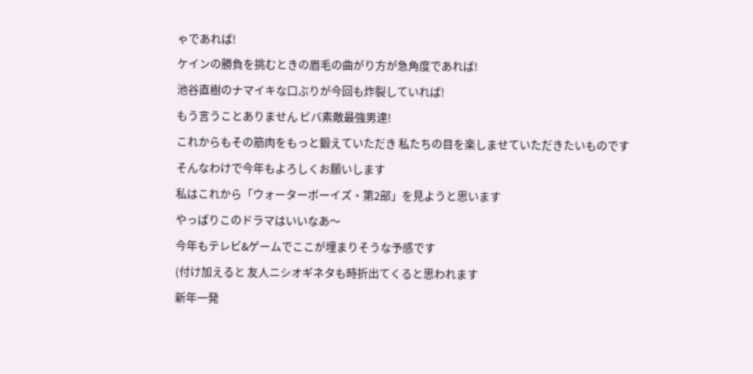ゃであれば!
ケインの勝負を挑むときの眉毛の曲がり方が急角度であれば!
池谷直樹のナマイキな口ぶりが今回も炸裂していれば!
もう言うことありません ビバ素敵最強男達!
これからもその筋肉をもっと鍛えていただき 私たちの目を楽しませていただきたいものです
そんなわけで今年もよろしくお願いします
私はこれから「ウォーターボーイズ・第2部」を見ようと思います
やっぱりこのドラマはいいなあ〜
今年もテレビ&ゲームでここが埋まりそうな予感です
(付け加えると 友人ニシオギネタも時折出てくると思われます
新年一発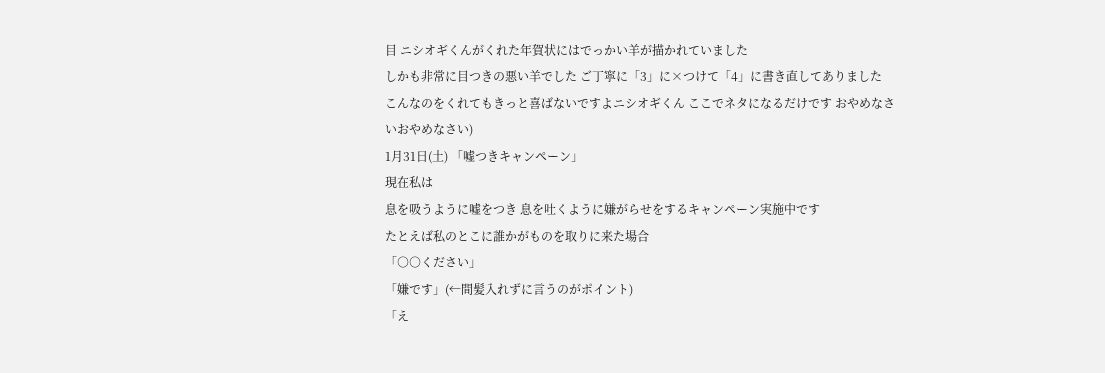目 ニシオギくんがくれた年賀状にはでっかい羊が描かれていました
しかも非常に目つきの悪い羊でした ご丁寧に「3」に×つけて「4」に書き直してありました
こんなのをくれてもきっと喜ばないですよニシオギくん ここでネタになるだけです おやめなさいおやめなさい)
1月31日(土) 「嘘つきキャンペーン」
現在私は
息を吸うように嘘をつき 息を吐くように嫌がらせをするキャンペーン実施中です
たとえば私のとこに誰かがものを取りに来た場合
「○○ください」
「嫌です」(←間髪入れずに言うのがポイント)
「え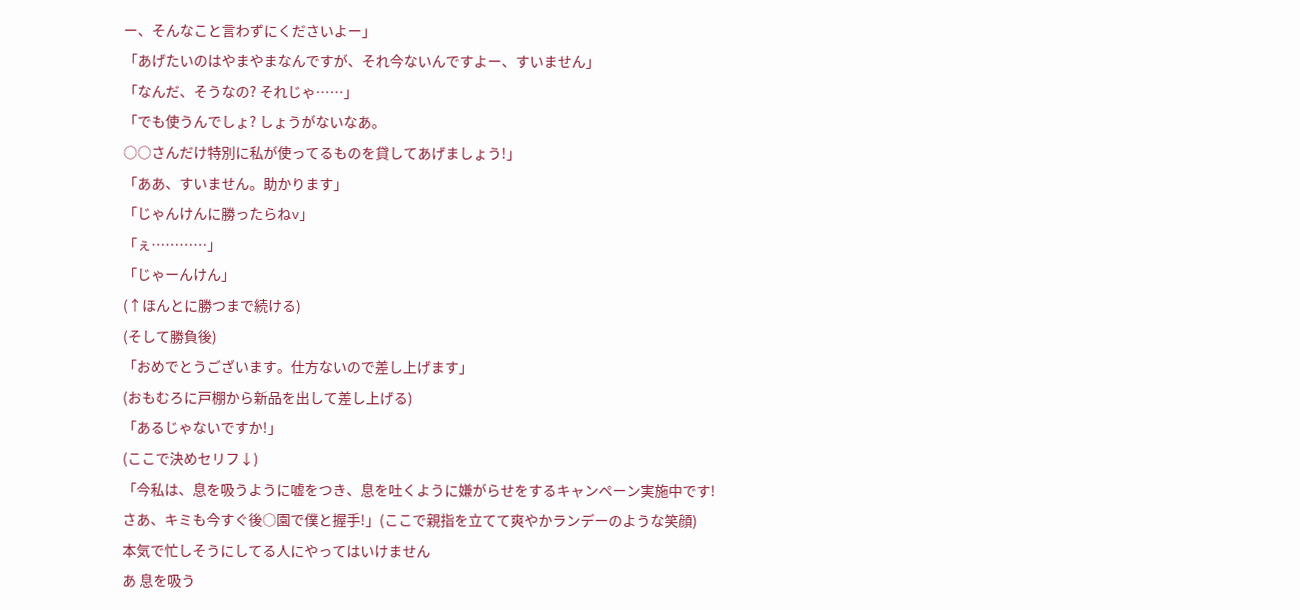ー、そんなこと言わずにくださいよー」
「あげたいのはやまやまなんですが、それ今ないんですよー、すいません」
「なんだ、そうなの? それじゃ……」
「でも使うんでしょ? しょうがないなあ。
○○さんだけ特別に私が使ってるものを貸してあげましょう!」
「ああ、すいません。助かります」
「じゃんけんに勝ったらねv」
「ぇ…………」
「じゃーんけん」
(↑ほんとに勝つまで続ける)
(そして勝負後)
「おめでとうございます。仕方ないので差し上げます」
(おもむろに戸棚から新品を出して差し上げる)
「あるじゃないですか!」
(ここで決めセリフ↓)
「今私は、息を吸うように嘘をつき、息を吐くように嫌がらせをするキャンペーン実施中です!
さあ、キミも今すぐ後○園で僕と握手!」(ここで親指を立てて爽やかランデーのような笑顔)
本気で忙しそうにしてる人にやってはいけません
あ 息を吸う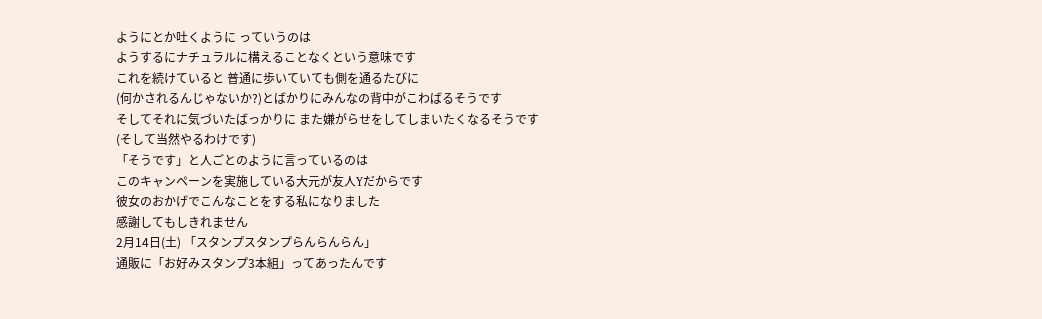ようにとか吐くように っていうのは
ようするにナチュラルに構えることなくという意味です
これを続けていると 普通に歩いていても側を通るたびに
(何かされるんじゃないか?)とばかりにみんなの背中がこわばるそうです
そしてそれに気づいたばっかりに また嫌がらせをしてしまいたくなるそうです
(そして当然やるわけです)
「そうです」と人ごとのように言っているのは
このキャンペーンを実施している大元が友人Yだからです
彼女のおかげでこんなことをする私になりました
感謝してもしきれません
2月14日(土) 「スタンプスタンプらんらんらん」
通販に「お好みスタンプ3本組」ってあったんです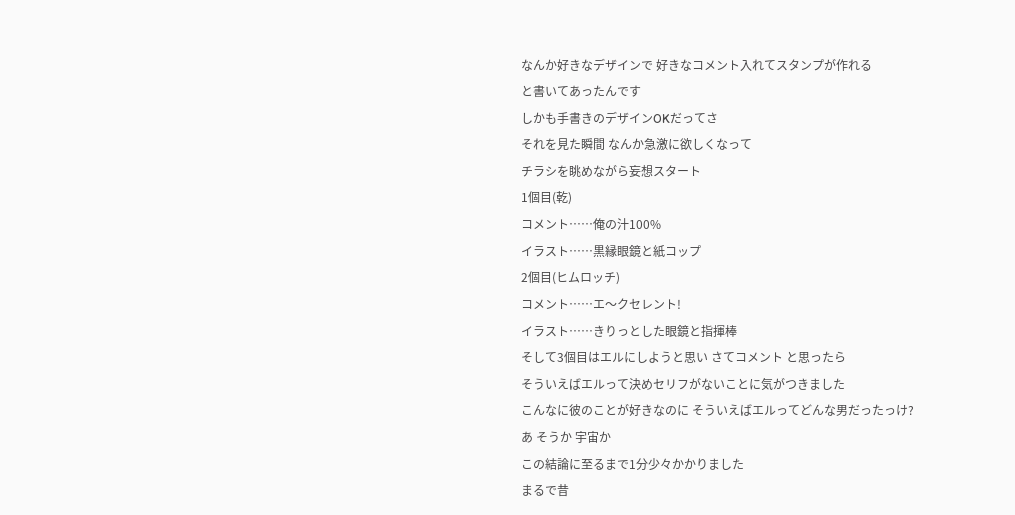なんか好きなデザインで 好きなコメント入れてスタンプが作れる
と書いてあったんです
しかも手書きのデザインOKだってさ
それを見た瞬間 なんか急激に欲しくなって
チラシを眺めながら妄想スタート
1個目(乾)
コメント……俺の汁100%
イラスト……黒縁眼鏡と紙コップ
2個目(ヒムロッチ)
コメント……エ〜クセレント!
イラスト……きりっとした眼鏡と指揮棒
そして3個目はエルにしようと思い さてコメント と思ったら
そういえばエルって決めセリフがないことに気がつきました
こんなに彼のことが好きなのに そういえばエルってどんな男だったっけ?
あ そうか 宇宙か
この結論に至るまで1分少々かかりました
まるで昔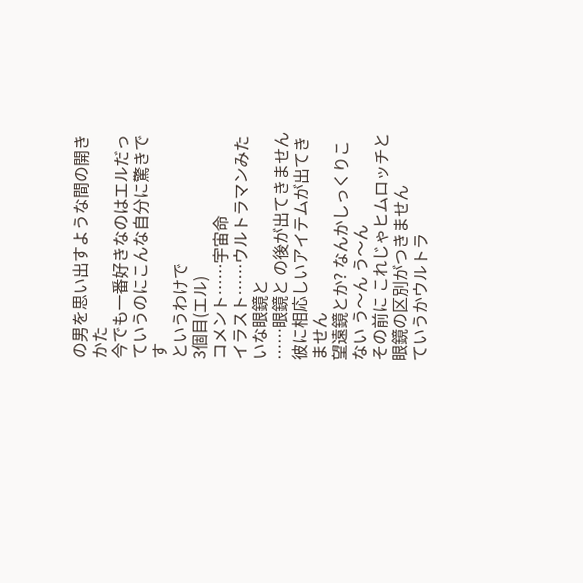の男を思い出すような間の開きかた
今でも一番好きなのはエルだっていうのにこんな自分に驚きです
というわけで
3個目(エル)
コメント……宇宙命
イラスト……ウルトラマンみたいな眼鏡と
……眼鏡と の後が出てきません
彼に相応しいアイテムが出てきません
望遠鏡とか? なんかしっくりこない う〜ん う〜ん
その前に これじゃヒムロッチと眼鏡の区別がつきません
ていうかウルトラ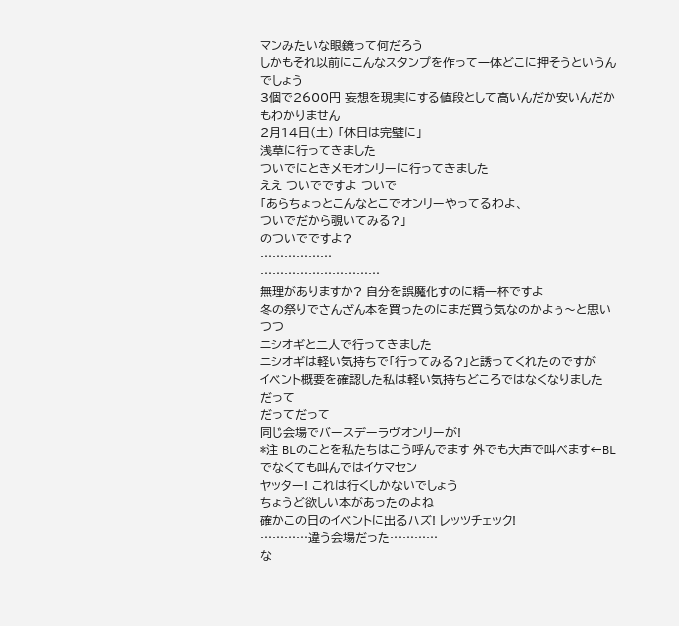マンみたいな眼鏡って何だろう
しかもそれ以前にこんなスタンプを作って一体どこに押そうというんでしょう
3個で2600円 妄想を現実にする値段として高いんだか安いんだかもわかりません
2月14日(土) 「休日は完璧に」
浅草に行ってきました
ついでにときメモオンリーに行ってきました
ええ ついでですよ ついで
「あらちょっとこんなとこでオンリーやってるわよ、
ついでだから覗いてみる?」
のついでですよ?
………………
…………………………
無理がありますか? 自分を誤魔化すのに精一杯ですよ
冬の祭りでさんざん本を買ったのにまだ買う気なのかよぅ〜と思いつつ
ニシオギと二人で行ってきました
ニシオギは軽い気持ちで「行ってみる?」と誘ってくれたのですが
イベント概要を確認した私は軽い気持ちどころではなくなりました
だって
だってだって
同じ会場でバースデーラヴオンリーが!
*注 BLのことを私たちはこう呼んでます 外でも大声で叫べます←BLでなくても叫んではイケマセン
ヤッター! これは行くしかないでしょう
ちょうど欲しい本があったのよね
確かこの日のイベントに出るハズ! レッツチェック!
…………違う会場だった…………
な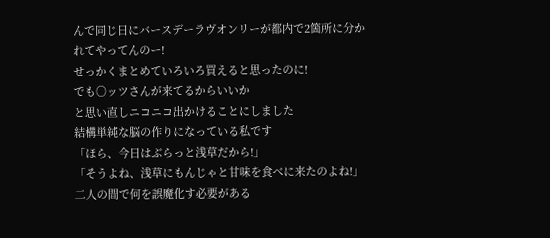んで同じ日にバースデーラヴオンリーが都内で2箇所に分かれてやってんのー!
せっかくまとめていろいろ買えると思ったのに!
でも○ッツさんが来てるからいいか
と思い直しニコニコ出かけることにしました
結構単純な脳の作りになっている私です
「ほら、今日はぶらっと浅草だから!」
「そうよね、浅草にもんじゃと甘味を食べに来たのよね!」
二人の間で何を誤魔化す必要がある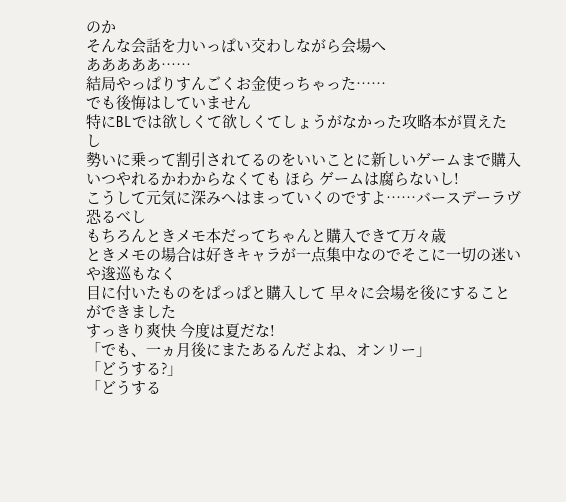のか
そんな会話を力いっぱい交わしながら会場へ
あああああ……
結局やっぱりすんごくお金使っちゃった……
でも後悔はしていません
特にBLでは欲しくて欲しくてしょうがなかった攻略本が買えたし
勢いに乗って割引されてるのをいいことに新しいゲームまで購入
いつやれるかわからなくても ほら ゲームは腐らないし!
こうして元気に深みへはまっていくのですよ……バースデーラヴ恐るべし
もちろんときメモ本だってちゃんと購入できて万々歳
ときメモの場合は好きキャラが一点集中なのでそこに一切の迷いや逡巡もなく
目に付いたものをぱっぱと購入して 早々に会場を後にすることができました
すっきり爽快 今度は夏だな!
「でも、一ヵ月後にまたあるんだよね、オンリー」
「どうする?」
「どうする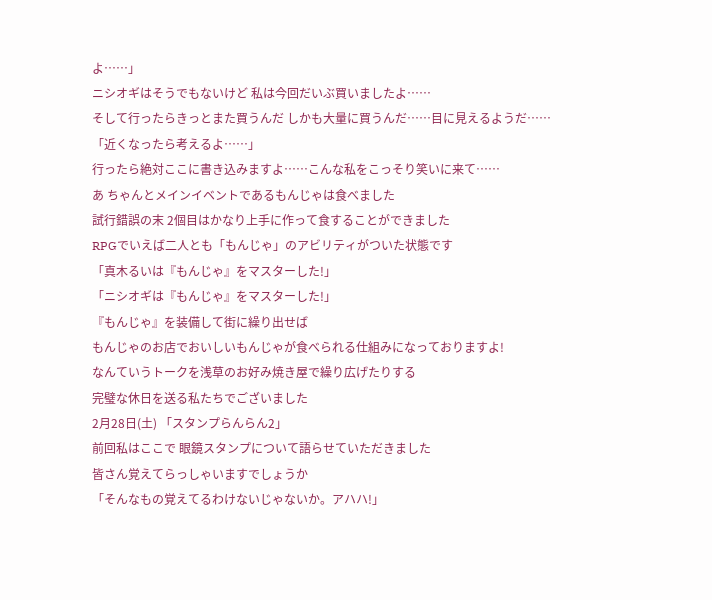よ……」
ニシオギはそうでもないけど 私は今回だいぶ買いましたよ……
そして行ったらきっとまた買うんだ しかも大量に買うんだ……目に見えるようだ……
「近くなったら考えるよ……」
行ったら絶対ここに書き込みますよ……こんな私をこっそり笑いに来て……
あ ちゃんとメインイベントであるもんじゃは食べました
試行錯誤の末 2個目はかなり上手に作って食することができました
RPGでいえば二人とも「もんじゃ」のアビリティがついた状態です
「真木るいは『もんじゃ』をマスターした!」
「ニシオギは『もんじゃ』をマスターした!」
『もんじゃ』を装備して街に繰り出せば
もんじゃのお店でおいしいもんじゃが食べられる仕組みになっておりますよ!
なんていうトークを浅草のお好み焼き屋で繰り広げたりする
完璧な休日を送る私たちでございました
2月28日(土) 「スタンプらんらん2」
前回私はここで 眼鏡スタンプについて語らせていただきました
皆さん覚えてらっしゃいますでしょうか
「そんなもの覚えてるわけないじゃないか。アハハ!」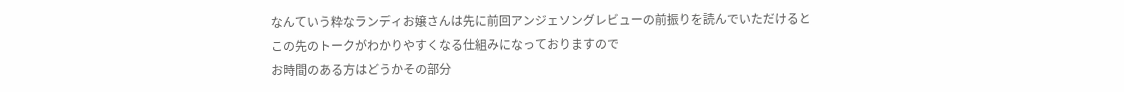なんていう粋なランディお嬢さんは先に前回アンジェソングレビューの前振りを読んでいただけると
この先のトークがわかりやすくなる仕組みになっておりますので
お時間のある方はどうかその部分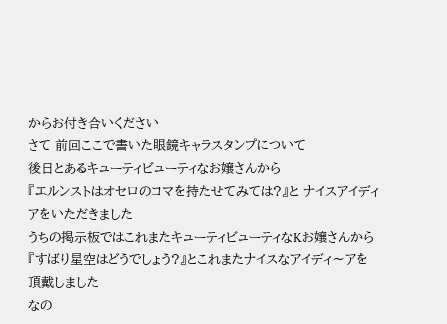からお付き合いください
さて 前回ここで書いた眼鏡キャラスタンプについて
後日とあるキューティビューティなお嬢さんから
『エルンストはオセロのコマを持たせてみては?』と ナイスアイディアをいただきました
うちの掲示板ではこれまたキューティビューティなKお嬢さんから
『すばり星空はどうでしょう?』とこれまたナイスなアイディ〜アを頂戴しました
なの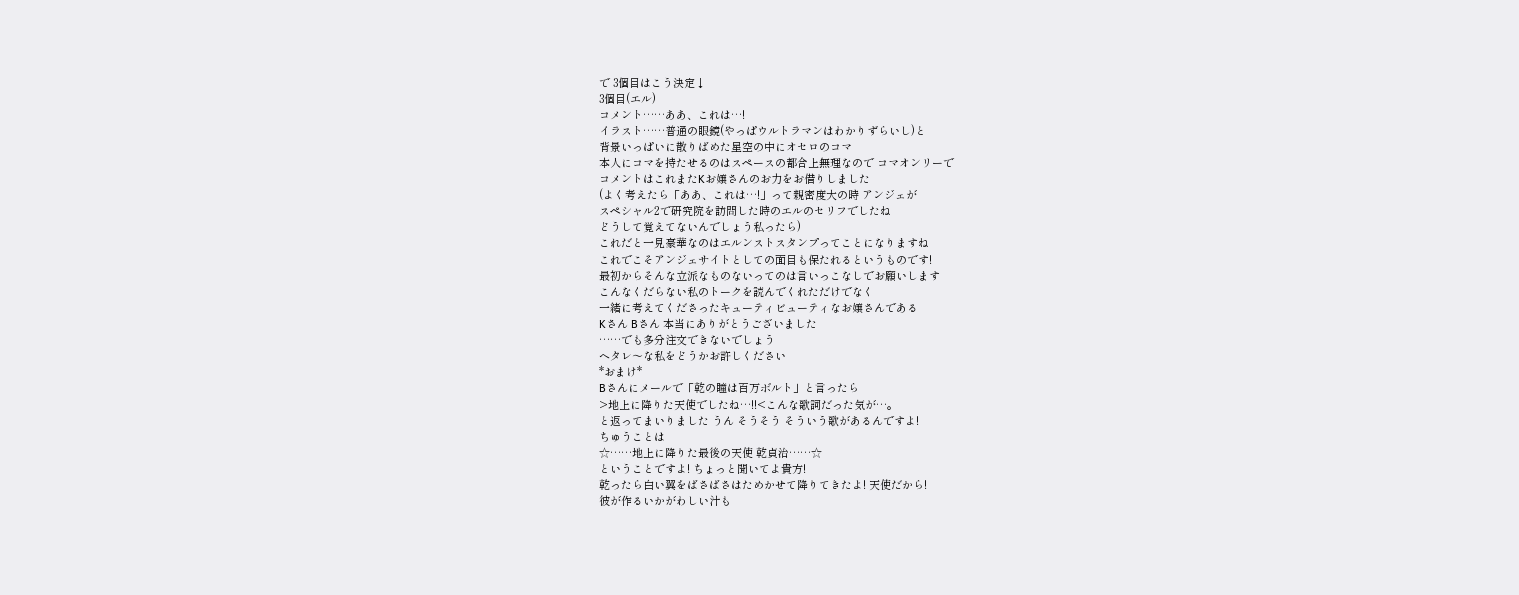で 3個目はこう決定↓
3個目(エル)
コメント……ああ、これは…!
イラスト……普通の眼鏡(やっぱウルトラマンはわかりずらいし)と
背景いっぱいに散りばめた星空の中にオセロのコマ
本人にコマを持たせるのはスペースの都合上無理なので コマオンリーで
コメントはこれまたKお嬢さんのお力をお借りしました
(よく考えたら「ああ、これは…!」って親密度大の時 アンジェが
スペシャル2で研究院を訪問した時のエルのセリフでしたね
どうして覚えてないんでしょう私ったら)
これだと一見豪華なのはエルンストスタンプってことになりますね
これでこそアンジェサイトとしての面目も保たれるというものです!
最初からそんな立派なものないってのは言いっこなしでお願いします
こんなくだらない私のトークを読んでくれただけでなく
一緒に考えてくださったキューティビューティなお嬢さんである
Kさん Bさん 本当にありがとうございました
……でも多分注文できないでしょう
ヘタレ〜な私をどうかお許しください
*おまけ*
Bさんにメールで「乾の瞳は百万ボルト」と言ったら
>地上に降りた天使でしたね…!!<こんな歌詞だった気が…。
と返ってまいりました うん そうそう そういう歌があるんですよ!
ちゅうことは
☆……地上に降りた最後の天使 乾貞治……☆
ということですよ! ちょっと聞いてよ貴方!
乾ったら白い翼をばさばさはためかせて降りてきたよ! 天使だから!
彼が作るいかがわしい汁も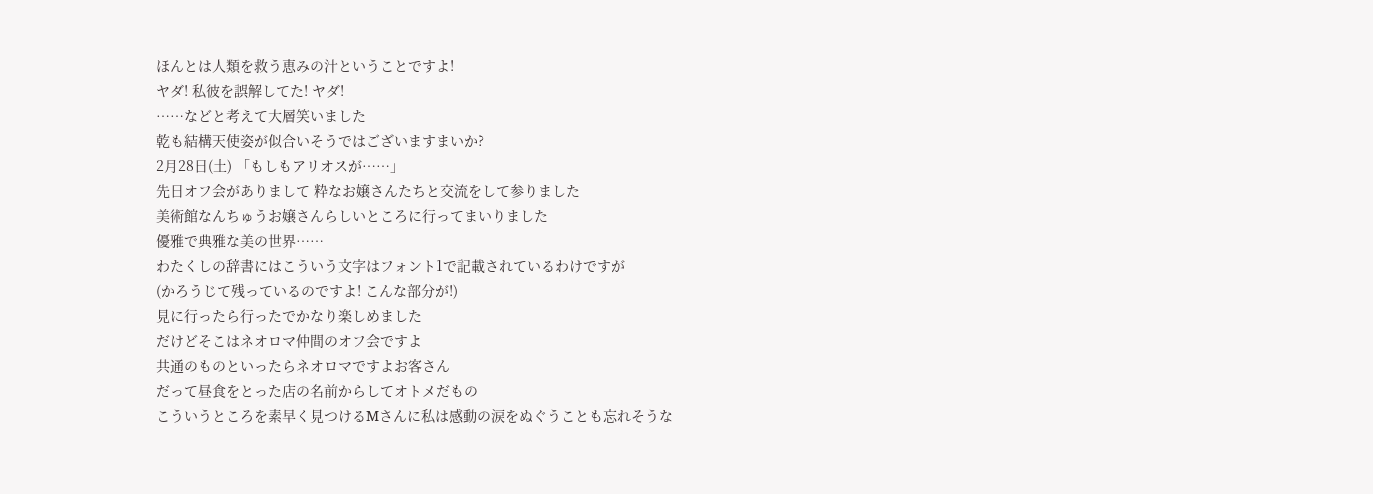ほんとは人類を救う恵みの汁ということですよ!
ヤダ! 私彼を誤解してた! ヤダ!
……などと考えて大層笑いました
乾も結構天使姿が似合いそうではございますまいか?
2月28日(土) 「もしもアリオスが……」
先日オフ会がありまして 粋なお嬢さんたちと交流をして参りました
美術館なんちゅうお嬢さんらしいところに行ってまいりました
優雅で典雅な美の世界……
わたくしの辞書にはこういう文字はフォント1で記載されているわけですが
(かろうじて残っているのですよ! こんな部分が!)
見に行ったら行ったでかなり楽しめました
だけどそこはネオロマ仲間のオフ会ですよ
共通のものといったらネオロマですよお客さん
だって昼食をとった店の名前からしてオトメだもの
こういうところを素早く見つけるMさんに私は感動の涙をぬぐうことも忘れそうな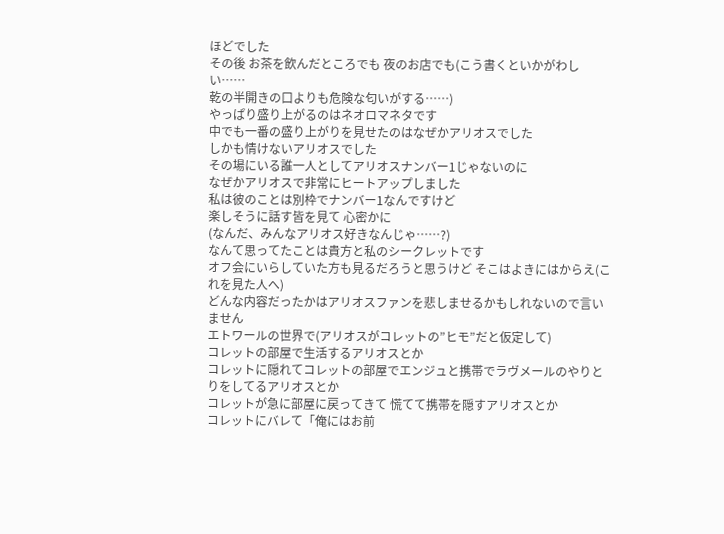ほどでした
その後 お茶を飲んだところでも 夜のお店でも(こう書くといかがわしい……
乾の半開きの口よりも危険な匂いがする……)
やっぱり盛り上がるのはネオロマネタです
中でも一番の盛り上がりを見せたのはなぜかアリオスでした
しかも情けないアリオスでした
その場にいる誰一人としてアリオスナンバー1じゃないのに
なぜかアリオスで非常にヒートアップしました
私は彼のことは別枠でナンバー1なんですけど
楽しそうに話す皆を見て 心密かに
(なんだ、みんなアリオス好きなんじゃ……?)
なんて思ってたことは貴方と私のシークレットです
オフ会にいらしていた方も見るだろうと思うけど そこはよきにはからえ(これを見た人へ)
どんな内容だったかはアリオスファンを悲しませるかもしれないので言いません
エトワールの世界で(アリオスがコレットの”ヒモ”だと仮定して)
コレットの部屋で生活するアリオスとか
コレットに隠れてコレットの部屋でエンジュと携帯でラヴメールのやりとりをしてるアリオスとか
コレットが急に部屋に戻ってきて 慌てて携帯を隠すアリオスとか
コレットにバレて「俺にはお前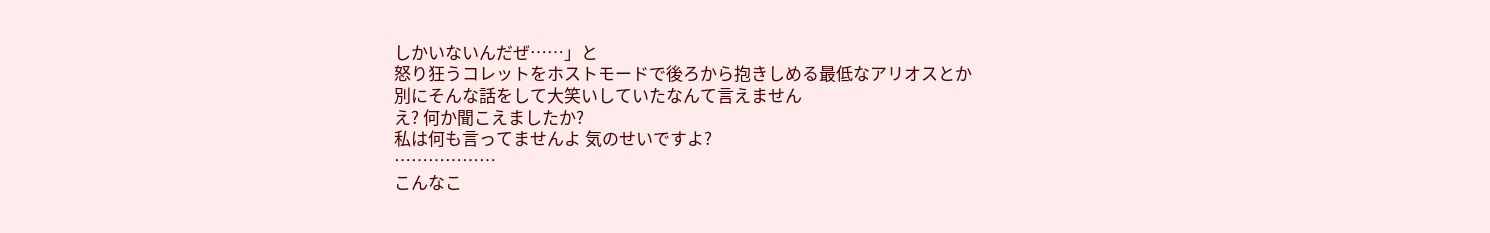しかいないんだぜ……」と
怒り狂うコレットをホストモードで後ろから抱きしめる最低なアリオスとか
別にそんな話をして大笑いしていたなんて言えません
え? 何か聞こえましたか?
私は何も言ってませんよ 気のせいですよ?
………………
こんなこ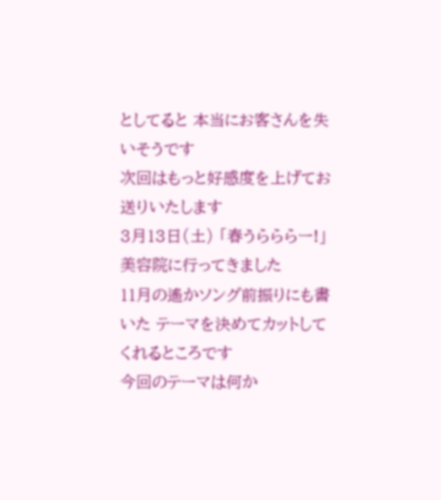としてると 本当にお客さんを失いそうです
次回はもっと好感度を上げてお送りいたします
3月13日(土) 「春うらららー!」
美容院に行ってきました
11月の遙かソング前振りにも書いた テーマを決めてカットしてくれるところです
今回のテーマは何か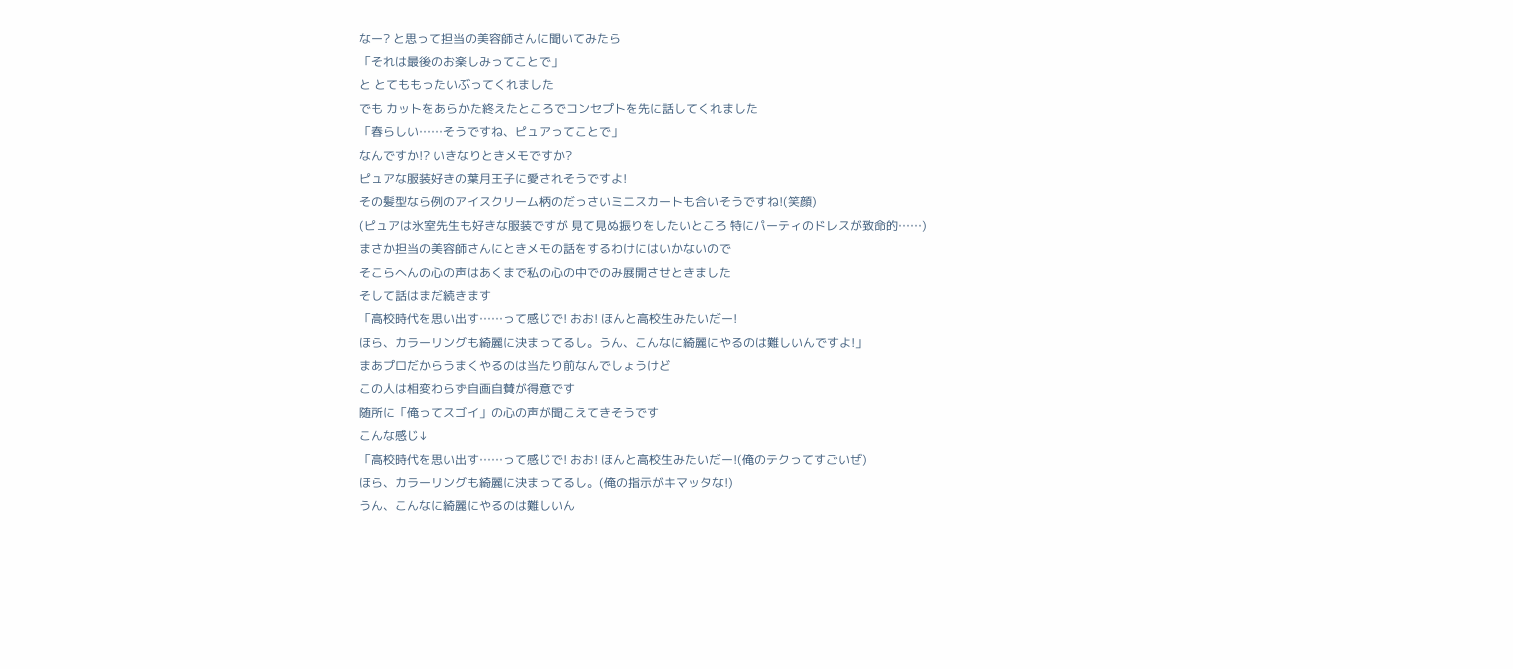なー? と思って担当の美容師さんに聞いてみたら
「それは最後のお楽しみってことで」
と とてももったいぶってくれました
でも カットをあらかた終えたところでコンセプトを先に話してくれました
「春らしい……そうですね、ピュアってことで」
なんですか!? いきなりときメモですか?
ピュアな服装好きの葉月王子に愛されそうですよ!
その髪型なら例のアイスクリーム柄のだっさいミニスカートも合いそうですね!(笑顔)
(ピュアは氷室先生も好きな服装ですが 見て見ぬ振りをしたいところ 特にパーティのドレスが致命的……)
まさか担当の美容師さんにときメモの話をするわけにはいかないので
そこらへんの心の声はあくまで私の心の中でのみ展開させときました
そして話はまだ続きます
「高校時代を思い出す……って感じで! おお! ほんと高校生みたいだー!
ほら、カラーリングも綺麗に決まってるし。うん、こんなに綺麗にやるのは難しいんですよ!」
まあプロだからうまくやるのは当たり前なんでしょうけど
この人は相変わらず自画自賛が得意です
随所に「俺ってスゴイ」の心の声が聞こえてきそうです
こんな感じ↓
「高校時代を思い出す……って感じで! おお! ほんと高校生みたいだー!(俺のテクってすごいぜ)
ほら、カラーリングも綺麗に決まってるし。(俺の指示がキマッタな!)
うん、こんなに綺麗にやるのは難しいん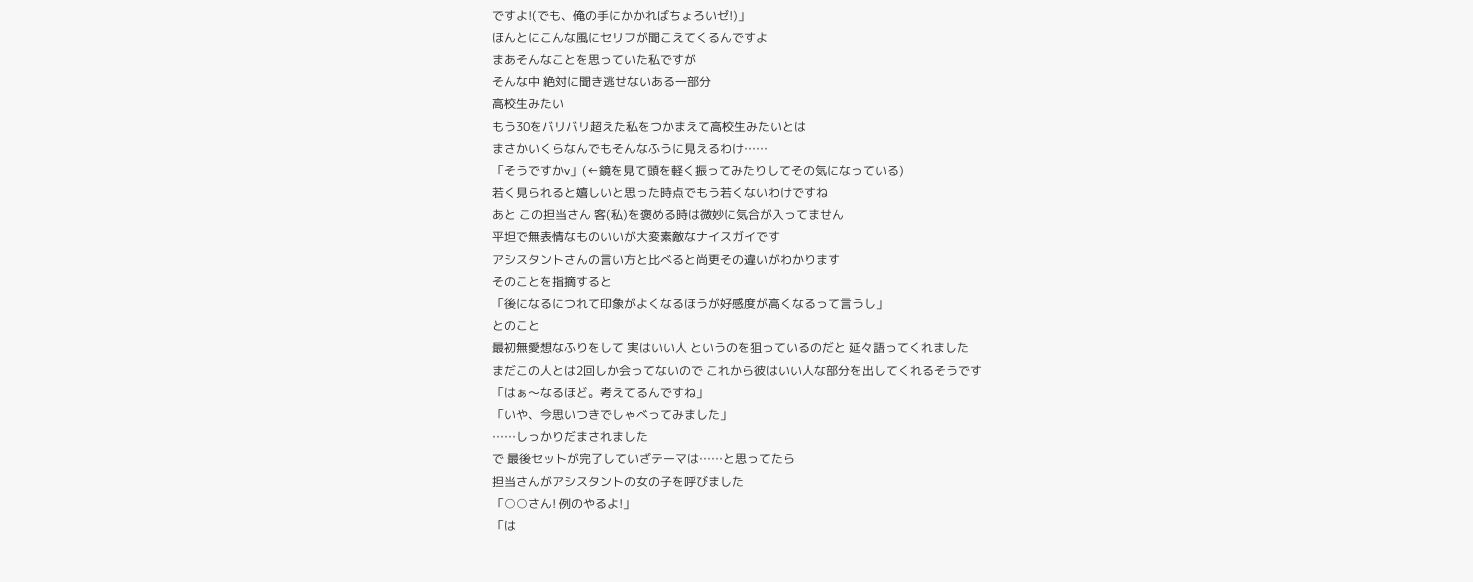ですよ!(でも、俺の手にかかればちょろいゼ!)」
ほんとにこんな風にセリフが聞こえてくるんですよ
まあそんなことを思っていた私ですが
そんな中 絶対に聞き逃せないある一部分
高校生みたい
もう30をバリバリ超えた私をつかまえて高校生みたいとは
まさかいくらなんでもそんなふうに見えるわけ……
「そうですかv」(←鏡を見て頭を軽く振ってみたりしてその気になっている)
若く見られると嬉しいと思った時点でもう若くないわけですね
あと この担当さん 客(私)を褒める時は微妙に気合が入ってません
平坦で無表情なものいいが大変素敵なナイスガイです
アシスタントさんの言い方と比べると尚更その違いがわかります
そのことを指摘すると
「後になるにつれて印象がよくなるほうが好感度が高くなるって言うし」
とのこと
最初無愛想なふりをして 実はいい人 というのを狙っているのだと 延々語ってくれました
まだこの人とは2回しか会ってないので これから彼はいい人な部分を出してくれるそうです
「はぁ〜なるほど。考えてるんですね」
「いや、今思いつきでしゃべってみました」
……しっかりだまされました
で 最後セットが完了していざテーマは……と思ってたら
担当さんがアシスタントの女の子を呼びました
「○○さん! 例のやるよ!」
「は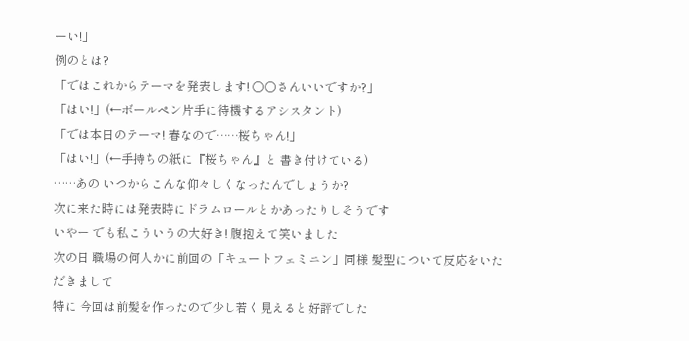ーい!」
例のとは?
「ではこれからテーマを発表します! ○○さんいいですか?」
「はい!」(←ボールペン片手に待機するアシスタント)
「では本日のテーマ! 春なので……桜ちゃん!」
「はい!」(←手持ちの紙に『桜ちゃん』と 書き付けている)
……あの いつからこんな仰々しくなったんでしょうか?
次に来た時には発表時にドラムロールとかあったりしそうです
いやー でも私こういうの大好き! 腹抱えて笑いました
次の日 職場の何人かに前回の「キュートフェミニン」同様 髪型について反応をいただきまして
特に 今回は前髪を作ったので少し若く見えると好評でした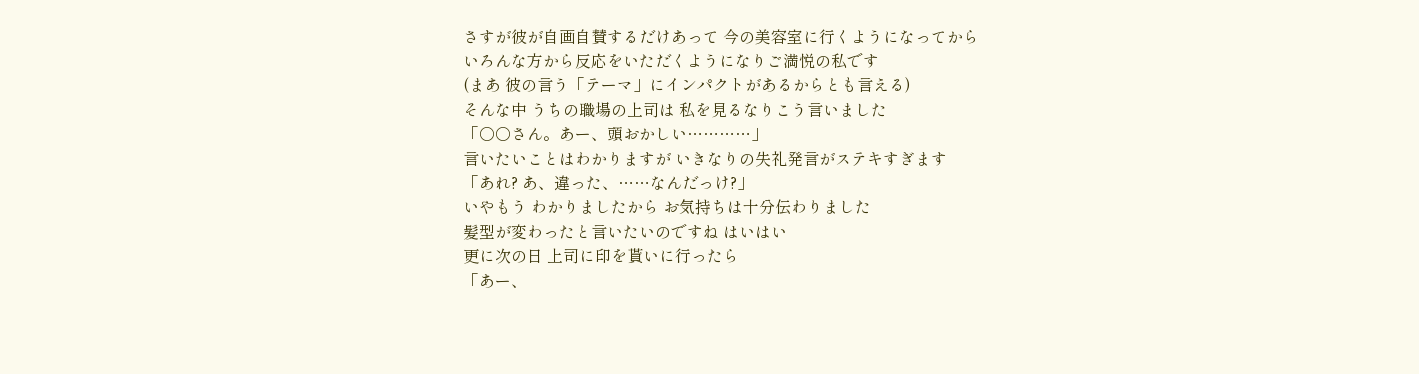さすが彼が自画自賛するだけあって 今の美容室に行くようになってから
いろんな方から反応をいただくようになりご満悦の私です
(まあ 彼の言う「テーマ」にインパクトがあるからとも言える)
そんな中 うちの職場の上司は 私を見るなりこう言いました
「○○さん。あー、頭おかしい…………」
言いたいことはわかりますが いきなりの失礼発言がステキすぎます
「あれ? あ、違った、……なんだっけ?」
いやもう わかりましたから お気持ちは十分伝わりました
髪型が変わったと言いたいのですね はいはい
更に次の日 上司に印を貰いに行ったら
「あー、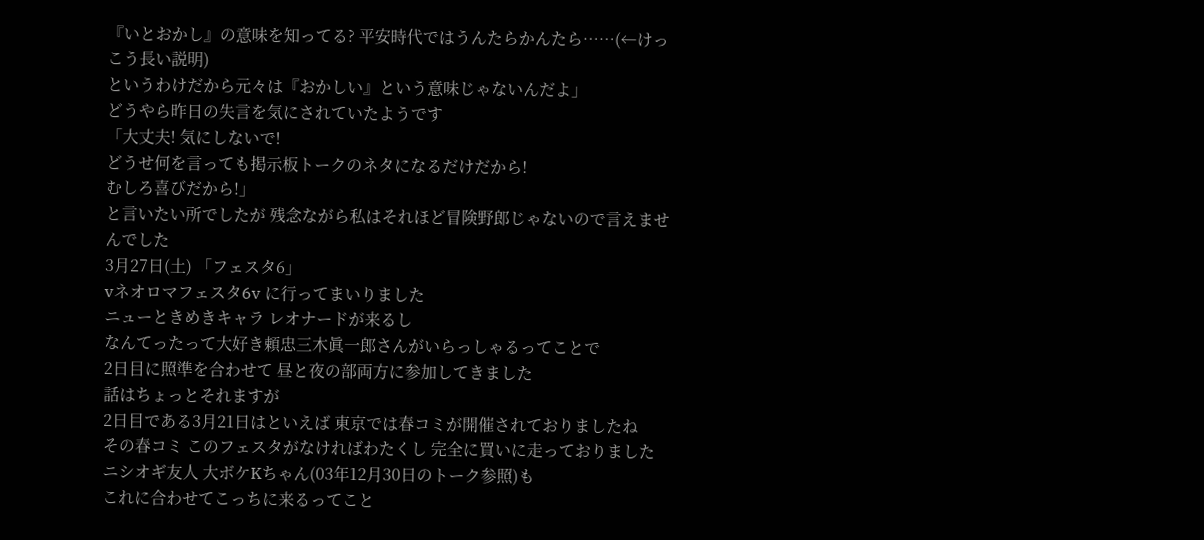『いとおかし』の意味を知ってる? 平安時代ではうんたらかんたら……(←けっこう長い説明)
というわけだから元々は『おかしい』という意味じゃないんだよ」
どうやら昨日の失言を気にされていたようです
「大丈夫! 気にしないで!
どうせ何を言っても掲示板トークのネタになるだけだから!
むしろ喜びだから!」
と言いたい所でしたが 残念ながら私はそれほど冒険野郎じゃないので言えませんでした
3月27日(土) 「フェスタ6」
vネオロマフェスタ6v に行ってまいりました
ニューときめきキャラ レオナードが来るし
なんてったって大好き頼忠三木眞一郎さんがいらっしゃるってことで
2日目に照準を合わせて 昼と夜の部両方に参加してきました
話はちょっとそれますが
2日目である3月21日はといえば 東京では春コミが開催されておりましたね
その春コミ このフェスタがなければわたくし 完全に買いに走っておりました
ニシオギ友人 大ボケKちゃん(03年12月30日のトーク参照)も
これに合わせてこっちに来るってこと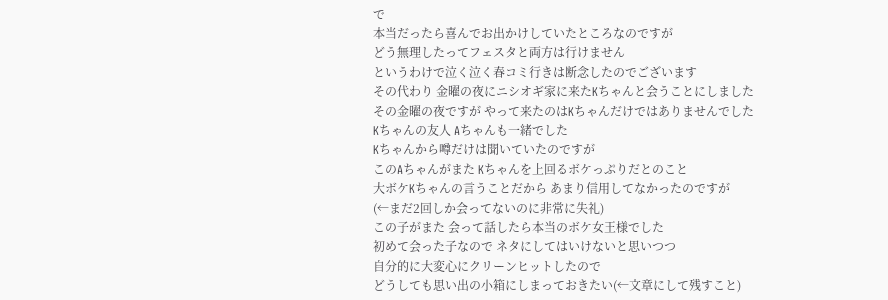で
本当だったら喜んでお出かけしていたところなのですが
どう無理したってフェスタと両方は行けません
というわけで泣く泣く春コミ行きは断念したのでございます
その代わり 金曜の夜にニシオギ家に来たKちゃんと会うことにしました
その金曜の夜ですが やって来たのはKちゃんだけではありませんでした
Kちゃんの友人 Aちゃんも一緒でした
Kちゃんから噂だけは聞いていたのですが
このAちゃんがまた Kちゃんを上回るボケっぷりだとのこと
大ボケKちゃんの言うことだから あまり信用してなかったのですが
(←まだ2回しか会ってないのに非常に失礼)
この子がまた 会って話したら本当のボケ女王様でした
初めて会った子なので ネタにしてはいけないと思いつつ
自分的に大変心にクリーンヒットしたので
どうしても思い出の小箱にしまっておきたい(←文章にして残すこと)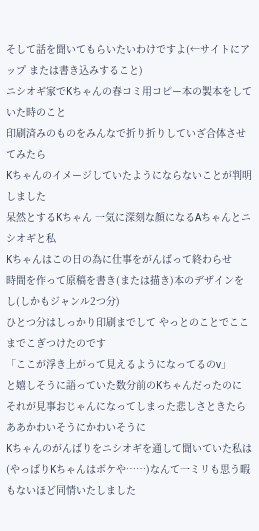そして話を聞いてもらいたいわけですよ(←サイトにアップ または書き込みすること)
ニシオギ家でKちゃんの春コミ用コピー本の製本をしていた時のこと
印刷済みのものをみんなで折り折りしていざ合体させてみたら
Kちゃんのイメージしていたようにならないことが判明しました
呆然とするKちゃん 一気に深刻な顔になるAちゃんとニシオギと私
Kちゃんはこの日の為に仕事をがんばって終わらせ
時間を作って原稿を書き(または描き)本のデザインをし(しかもジャンル2つ分)
ひとつ分はしっかり印刷までして やっとのことでここまでこぎつけたのです
「ここが浮き上がって見えるようになってるのv」
と嬉しそうに語っていた数分前のKちゃんだったのに
それが見事おじゃんになってしまった悲しさときたら
ああかわいそうにかわいそうに
Kちゃんのがんばりをニシオギを通して聞いていた私は
(やっぱりKちゃんはボケや……)なんて一ミリも思う暇もないほど同情いたしました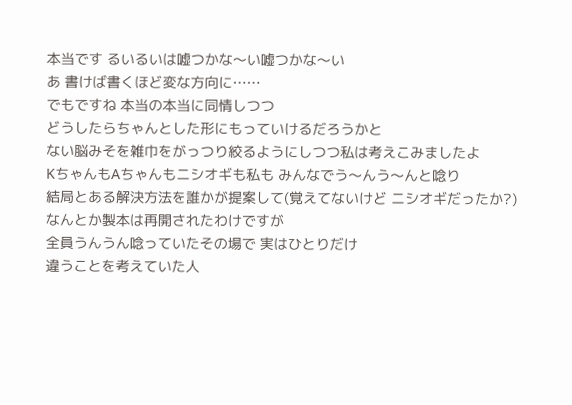本当です るいるいは嘘つかな〜い嘘つかな〜い
あ 書けば書くほど変な方向に……
でもですね 本当の本当に同情しつつ
どうしたらちゃんとした形にもっていけるだろうかと
ない脳みそを雑巾をがっつり絞るようにしつつ私は考えこみましたよ
KちゃんもAちゃんもニシオギも私も みんなでう〜んう〜んと唸り
結局とある解決方法を誰かが提案して(覚えてないけど ニシオギだったか?)
なんとか製本は再開されたわけですが
全員うんうん唸っていたその場で 実はひとりだけ
違うことを考えていた人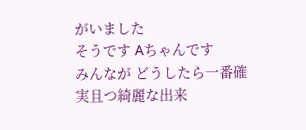がいました
そうです Aちゃんです
みんなが どうしたら一番確実且つ綺麗な出来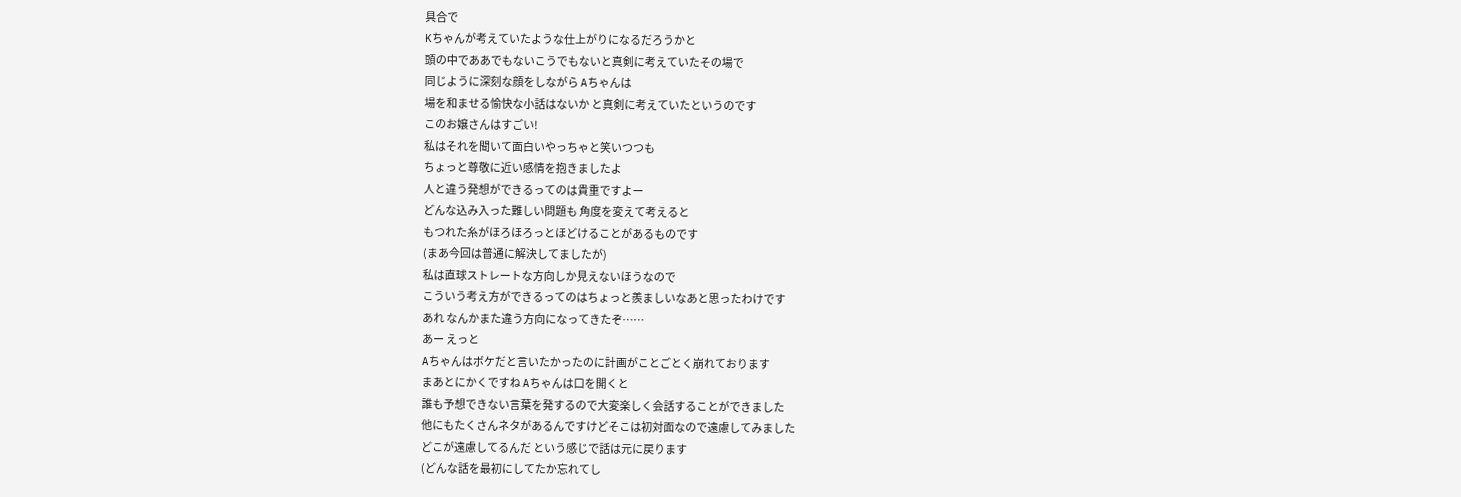具合で
Kちゃんが考えていたような仕上がりになるだろうかと
頭の中でああでもないこうでもないと真剣に考えていたその場で
同じように深刻な顔をしながら Aちゃんは
場を和ませる愉快な小話はないか と真剣に考えていたというのです
このお嬢さんはすごい!
私はそれを聞いて面白いやっちゃと笑いつつも
ちょっと尊敬に近い感情を抱きましたよ
人と違う発想ができるってのは貴重ですよー
どんな込み入った難しい問題も 角度を変えて考えると
もつれた糸がほろほろっとほどけることがあるものです
(まあ今回は普通に解決してましたが)
私は直球ストレートな方向しか見えないほうなので
こういう考え方ができるってのはちょっと羨ましいなあと思ったわけです
あれ なんかまた違う方向になってきたぞ……
あー えっと
Aちゃんはボケだと言いたかったのに計画がことごとく崩れております
まあとにかくですね Aちゃんは口を開くと
誰も予想できない言葉を発するので大変楽しく会話することができました
他にもたくさんネタがあるんですけどそこは初対面なので遠慮してみました
どこが遠慮してるんだ という感じで話は元に戻ります
(どんな話を最初にしてたか忘れてし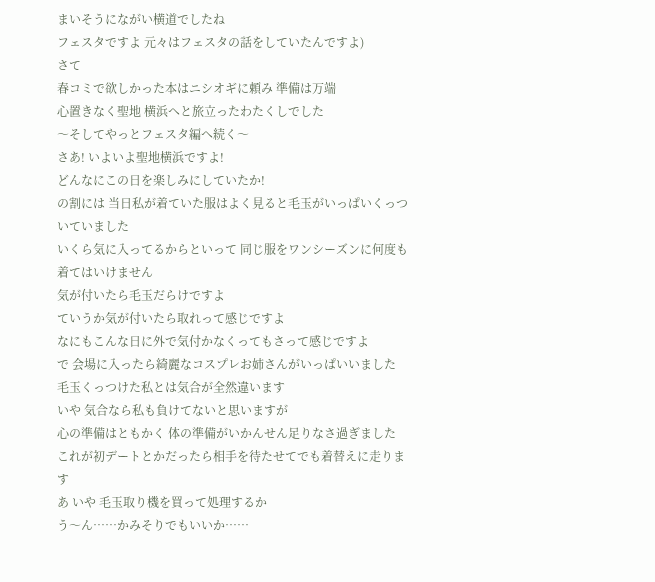まいそうにながい横道でしたね
フェスタですよ 元々はフェスタの話をしていたんですよ)
さて
春コミで欲しかった本はニシオギに頼み 準備は万端
心置きなく聖地 横浜へと旅立ったわたくしでした
〜そしてやっとフェスタ編へ続く〜
さあ! いよいよ聖地横浜ですよ!
どんなにこの日を楽しみにしていたか!
の割には 当日私が着ていた服はよく見ると毛玉がいっぱいくっついていました
いくら気に入ってるからといって 同じ服をワンシーズンに何度も着てはいけません
気が付いたら毛玉だらけですよ
ていうか気が付いたら取れって感じですよ
なにもこんな日に外で気付かなくってもさって感じですよ
で 会場に入ったら綺麗なコスプレお姉さんがいっぱいいました
毛玉くっつけた私とは気合が全然違います
いや 気合なら私も負けてないと思いますが
心の準備はともかく 体の準備がいかんせん足りなさ過ぎました
これが初デートとかだったら相手を待たせてでも着替えに走ります
あ いや 毛玉取り機を買って処理するか
う〜ん……かみそりでもいいか……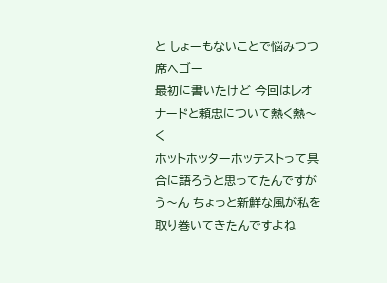と しょーもないことで悩みつつ 席へゴー
最初に書いたけど 今回はレオナードと頼忠について熱く熱〜く
ホットホッターホッテストって具合に語ろうと思ってたんですが
う〜ん ちょっと新鮮な風が私を取り巻いてきたんですよね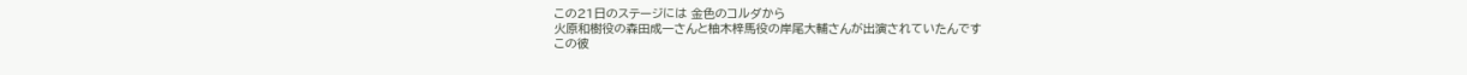この21日のステージには 金色のコルダから
火原和樹役の森田成一さんと柚木梓馬役の岸尾大輔さんが出演されていたんです
この彼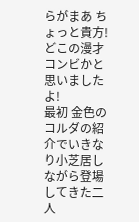らがまあ ちょっと貴方! どこの漫才コンビかと思いましたよ!
最初 金色のコルダの紹介でいきなり小芝居しながら登場してきた二人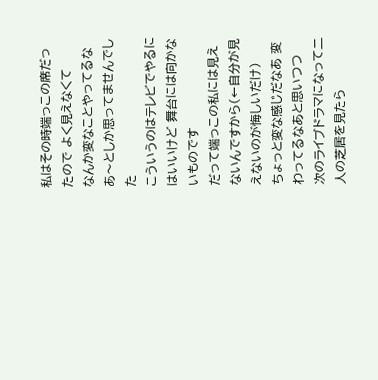私はその時端っこの席だったので よく見えなくて
なんか変なことやってるなあ〜としか思ってませんでした
こういうのはテレビでやるにはいいけど 舞台には向かないものです
だって端っこの私には見えないんですから(←自分が見えないのが悔しいだけ)
ちょっと変な感じだなあ 変わってるなあと思いつつ
次のライブドラマになって二人の芝居を見たら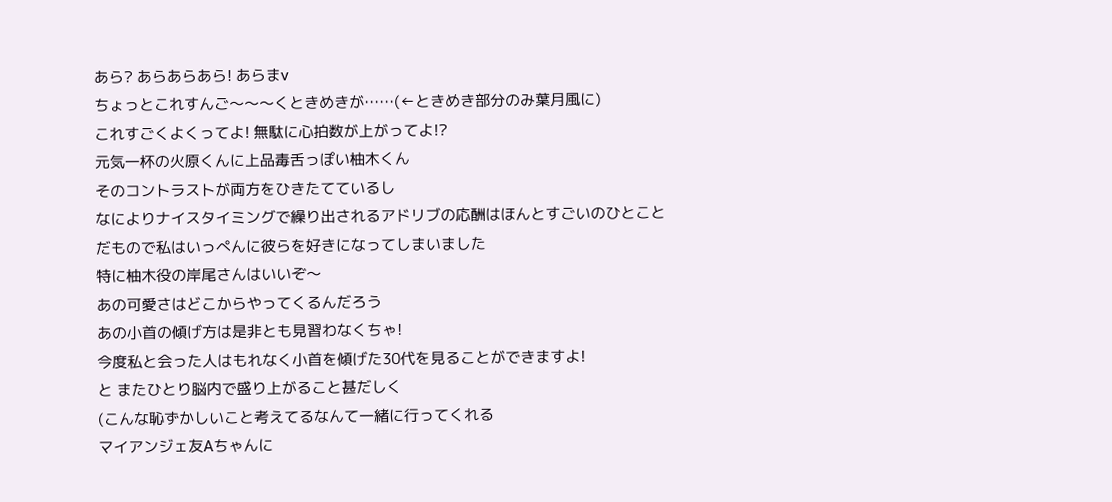あら? あらあらあら! あらまv
ちょっとこれすんご〜〜〜くときめきが……(←ときめき部分のみ葉月風に)
これすごくよくってよ! 無駄に心拍数が上がってよ!?
元気一杯の火原くんに上品毒舌っぽい柚木くん
そのコントラストが両方をひきたてているし
なによりナイスタイミングで繰り出されるアドリブの応酬はほんとすごいのひとこと
だもので私はいっぺんに彼らを好きになってしまいました
特に柚木役の岸尾さんはいいぞ〜
あの可愛さはどこからやってくるんだろう
あの小首の傾げ方は是非とも見習わなくちゃ!
今度私と会った人はもれなく小首を傾げた30代を見ることができますよ!
と またひとり脳内で盛り上がること甚だしく
(こんな恥ずかしいこと考えてるなんて一緒に行ってくれる
マイアンジェ友Aちゃんに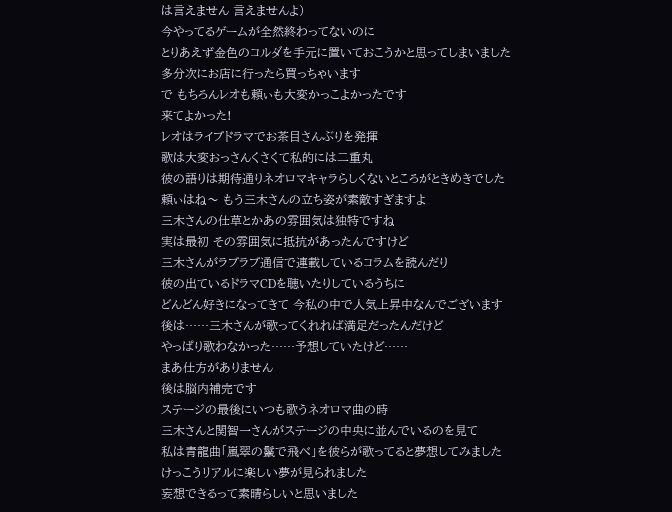は言えません 言えませんよ)
今やってるゲームが全然終わってないのに
とりあえず金色のコルダを手元に置いておこうかと思ってしまいました
多分次にお店に行ったら買っちゃいます
で もちろんレオも頼ぃも大変かっこよかったです
来てよかった!
レオはライブドラマでお茶目さんぶりを発揮
歌は大変おっさんくさくて私的には二重丸
彼の語りは期待通りネオロマキャラらしくないところがときめきでした
頼ぃはね〜 もう三木さんの立ち姿が素敵すぎますよ
三木さんの仕草とかあの雰囲気は独特ですね
実は最初 その雰囲気に抵抗があったんですけど
三木さんがラブラブ通信で連載しているコラムを読んだり
彼の出ているドラマCDを聴いたりしているうちに
どんどん好きになってきて 今私の中で人気上昇中なんでございます
後は……三木さんが歌ってくれれば満足だったんだけど
やっぱり歌わなかった……予想していたけど……
まあ仕方がありません
後は脳内補完です
ステージの最後にいつも歌うネオロマ曲の時
三木さんと関智一さんがステージの中央に並んでいるのを見て
私は青龍曲「嵐翠の鬣で飛べ」を彼らが歌ってると夢想してみました
けっこうリアルに楽しい夢が見られました
妄想できるって素晴らしいと思いました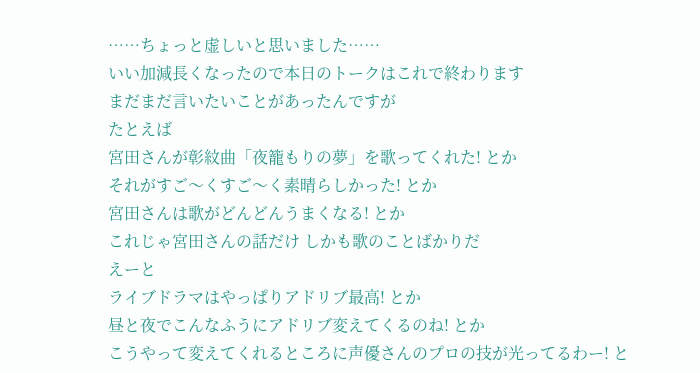……ちょっと虚しいと思いました……
いい加減長くなったので本日のトークはこれで終わります
まだまだ言いたいことがあったんですが
たとえば
宮田さんが彰紋曲「夜籠もりの夢」を歌ってくれた! とか
それがすご〜くすご〜く素晴らしかった! とか
宮田さんは歌がどんどんうまくなる! とか
これじゃ宮田さんの話だけ しかも歌のことばかりだ
えーと
ライブドラマはやっぱりアドリブ最高! とか
昼と夜でこんなふうにアドリブ変えてくるのね! とか
こうやって変えてくれるところに声優さんのプロの技が光ってるわー! と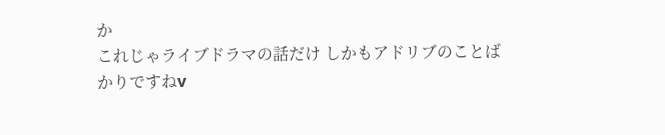か
これじゃライブドラマの話だけ しかもアドリブのことばかりですねv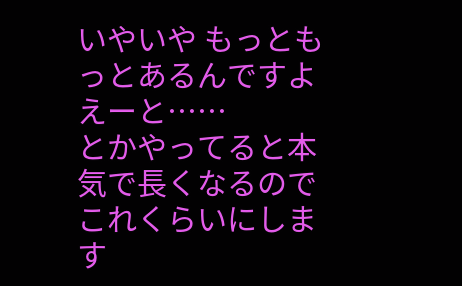いやいや もっともっとあるんですよ
えーと……
とかやってると本気で長くなるのでこれくらいにします